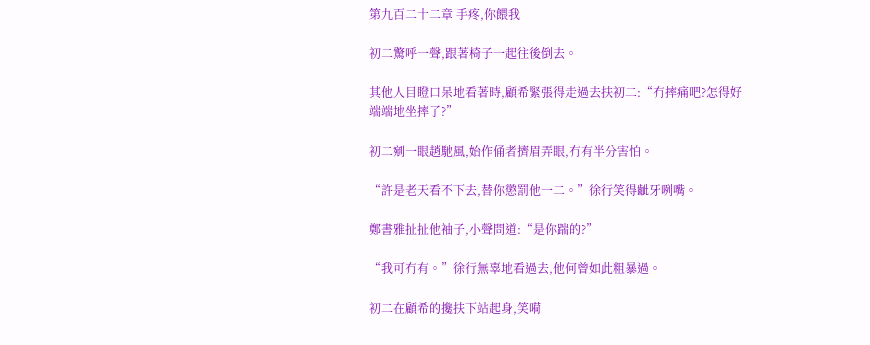第九百二十二章 手疼,你餵我

初二驚呼一聲,跟著椅子一起往後倒去。

其他人目瞪口呆地看著時,顧希緊張得走過去扶初二:“冇摔痛吧?怎得好端端地坐摔了?”

初二剜一眼趙馳風,始作俑者擠眉弄眼,冇有半分害怕。

“許是老天看不下去,替你懲罰他一二。”徐行笑得齜牙咧嘴。

鄭書雅扯扯他袖子,小聲問道:“是你踹的?”

“我可冇有。”徐行無辜地看過去,他何曾如此粗暴過。

初二在顧希的攙扶下站起身,笑嗬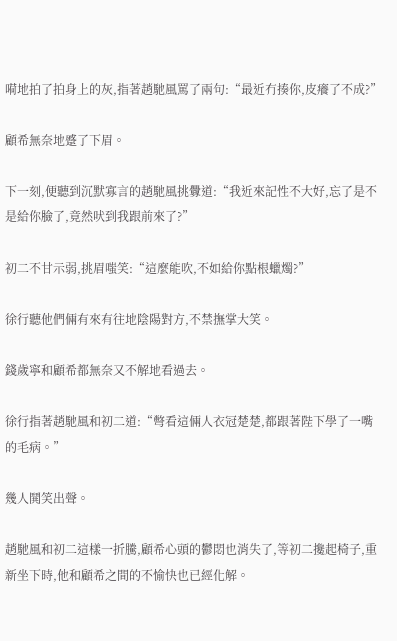嗬地拍了拍身上的灰,指著趙馳風罵了兩句:“最近冇揍你,皮癢了不成?”

顧希無奈地蹙了下眉。

下一刻,便聽到沉默寡言的趙馳風挑釁道:“我近來記性不大好,忘了是不是給你臉了,竟然吠到我跟前來了?”

初二不甘示弱,挑眉嗤笑:“這麼能吹,不如給你點根蠟燭?”

徐行聽他們倆有來有往地陰陽對方,不禁撫掌大笑。

錢歲寧和顧希都無奈又不解地看過去。

徐行指著趙馳風和初二道:“彆看這倆人衣冠楚楚,都跟著陛下學了一嘴的毛病。”

幾人鬨笑出聲。

趙馳風和初二這樣一折騰,顧希心頭的鬱悶也消失了,等初二攙起椅子,重新坐下時,他和顧希之間的不愉快也已經化解。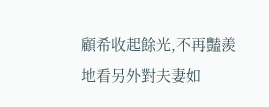顧希收起餘光,不再豔羨地看另外對夫妻如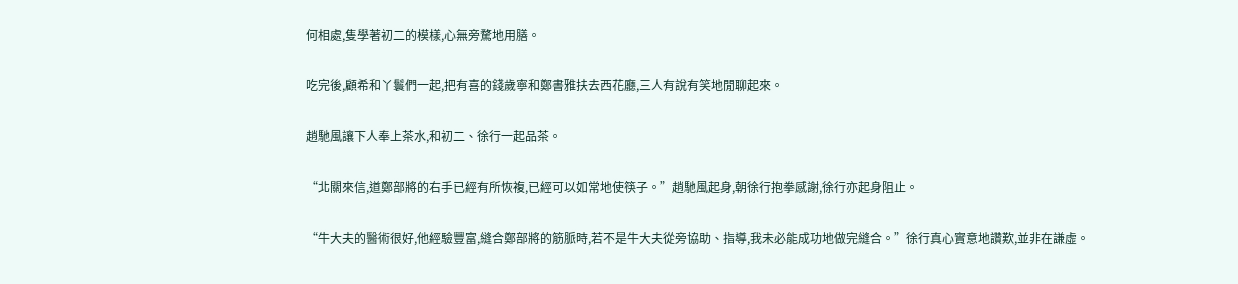何相處,隻學著初二的模樣,心無旁騖地用膳。

吃完後,顧希和丫鬟們一起,把有喜的錢歲寧和鄭書雅扶去西花廳,三人有說有笑地閒聊起來。

趙馳風讓下人奉上茶水,和初二、徐行一起品茶。

“北關來信,道鄭部將的右手已經有所恢複,已經可以如常地使筷子。”趙馳風起身,朝徐行抱拳感謝,徐行亦起身阻止。

“牛大夫的醫術很好,他經驗豐富,縫合鄭部將的筋脈時,若不是牛大夫從旁協助、指導,我未必能成功地做完縫合。”徐行真心實意地讚歎,並非在謙虛。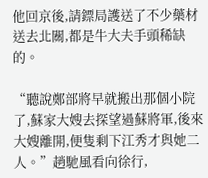他回京後,請鏢局護送了不少藥材送去北關,都是牛大夫手頭稀缺的。

“聽說鄭部將早就搬出那個小院了,蘇家大嫂去探望過蘇將軍,後來大嫂離開,便隻剩下江秀才與她二人。”趙馳風看向徐行,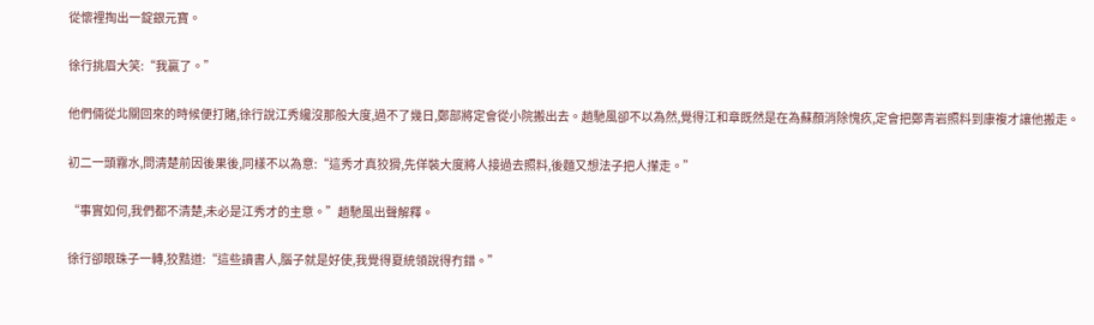從懷裡掏出一錠銀元寶。

徐行挑眉大笑:“我贏了。”

他們倆從北關回來的時候便打賭,徐行說江秀纔沒那般大度,過不了幾日,鄭部將定會從小院搬出去。趙馳風卻不以為然,覺得江和章既然是在為蘇顏消除愧疚,定會把鄭青岩照料到康複才讓他搬走。

初二一頭霧水,問清楚前因後果後,同樣不以為意:“這秀才真狡猾,先佯裝大度將人接過去照料,後麵又想法子把人攆走。”

“事實如何,我們都不清楚,未必是江秀才的主意。”趙馳風出聲解釋。

徐行卻眼珠子一轉,狡黠道:“這些讀書人,腦子就是好使,我覺得夏統領說得冇錯。”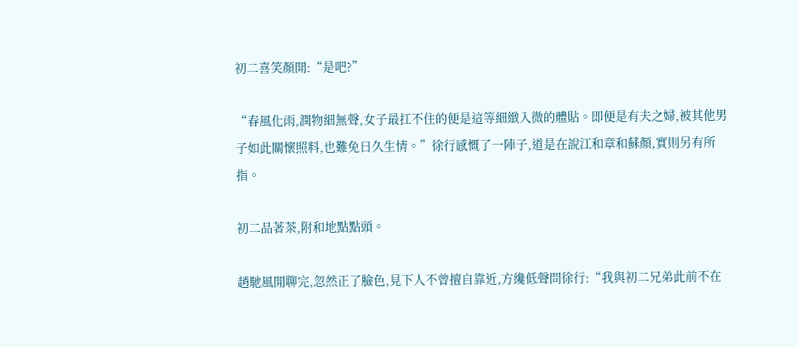初二喜笑顏開:“是吧?”

“春風化雨,潤物細無聲,女子最扛不住的便是這等細緻入微的體貼。即便是有夫之婦,被其他男子如此關懷照料,也難免日久生情。”徐行感慨了一陣子,道是在說江和章和蘇顏,實則另有所指。

初二品著茶,附和地點點頭。

趙馳風閒聊完,忽然正了臉色,見下人不曾擅自靠近,方纔低聲問徐行:“我與初二兄弟此前不在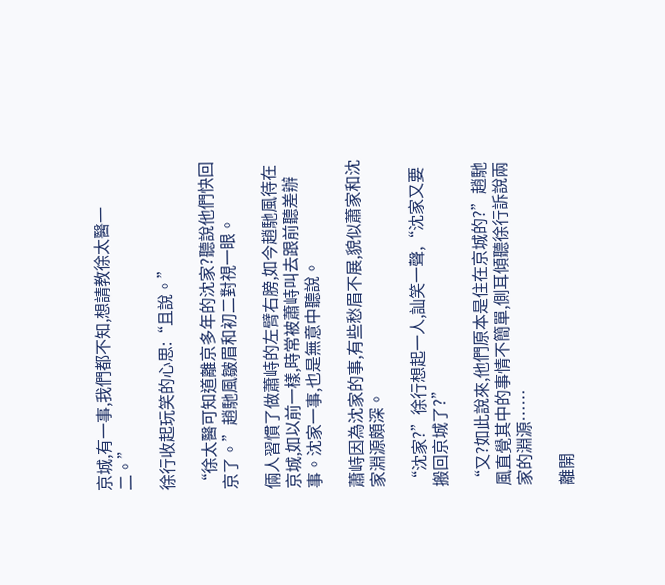京城,有一事,我們都不知,想請教徐太醫一二。”

徐行收起玩笑的心思:“且說。”

“徐太醫可知道離京多年的沈家?聽說他們快回京了。”趙馳風皺眉和初二對視一眼。

倆人習慣了做蕭峙的左臂右膀,如今趙馳風待在京城,如以前一樣,時常被蕭峙叫去跟前聽差辦事。沈家一事,也是無意中聽說。

蕭峙因為沈家的事,有些愁眉不展,貌似蕭家和沈家淵源頗深。

“沈家?”徐行想起一人,訕笑一聲,“沈家又要搬回京城了?”

“又?如此說來,他們原本是住在京城的?”趙馳風直覺其中的事情不簡單,側耳傾聽徐行訴說兩家的淵源……

離開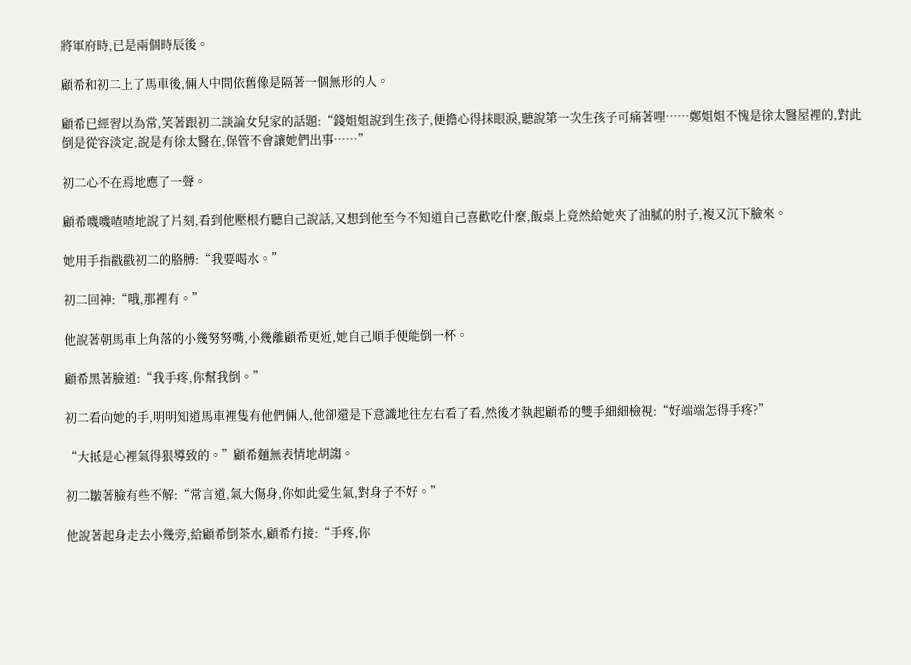將軍府時,已是兩個時辰後。

顧希和初二上了馬車後,倆人中間依舊像是隔著一個無形的人。

顧希已經習以為常,笑著跟初二談論女兒家的話題:“錢姐姐說到生孩子,便擔心得抹眼淚,聽說第一次生孩子可痛著哩……鄭姐姐不愧是徐太醫屋裡的,對此倒是從容淡定,說是有徐太醫在,保管不會讓她們出事……”

初二心不在焉地應了一聲。

顧希嘰嘰喳喳地說了片刻,看到他壓根冇聽自己說話,又想到他至今不知道自己喜歡吃什麼,飯桌上竟然給她夾了油膩的肘子,複又沉下臉來。

她用手指戳戳初二的胳膊:“我要喝水。”

初二回神:“哦,那裡有。”

他說著朝馬車上角落的小幾努努嘴,小幾離顧希更近,她自己順手便能倒一杯。

顧希黑著臉道:“我手疼,你幫我倒。”

初二看向她的手,明明知道馬車裡隻有他們倆人,他卻還是下意識地往左右看了看,然後才執起顧希的雙手細細檢視:“好端端怎得手疼?”

“大抵是心裡氣得狠導致的。”顧希麵無表情地胡謅。

初二皺著臉有些不解:“常言道,氣大傷身,你如此愛生氣,對身子不好。”

他說著起身走去小幾旁,給顧希倒茶水,顧希冇接:“手疼,你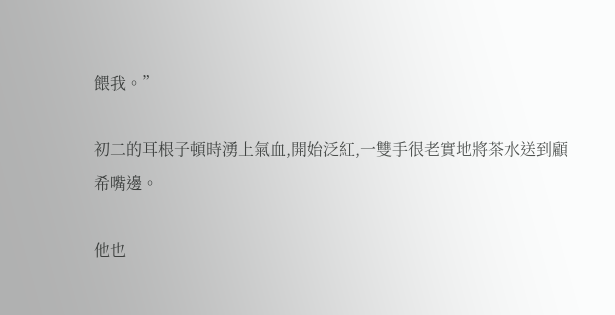餵我。”

初二的耳根子頓時湧上氣血,開始泛紅,一雙手很老實地將茶水送到顧希嘴邊。

他也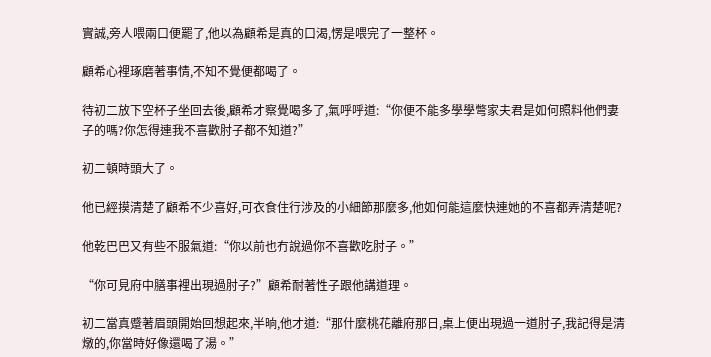實誠,旁人喂兩口便罷了,他以為顧希是真的口渴,愣是喂完了一整杯。

顧希心裡琢磨著事情,不知不覺便都喝了。

待初二放下空杯子坐回去後,顧希才察覺喝多了,氣呼呼道:“你便不能多學學彆家夫君是如何照料他們妻子的嗎?你怎得連我不喜歡肘子都不知道?”

初二頓時頭大了。

他已經摸清楚了顧希不少喜好,可衣食住行涉及的小細節那麼多,他如何能這麼快連她的不喜都弄清楚呢?

他乾巴巴又有些不服氣道:“你以前也冇說過你不喜歡吃肘子。”

“你可見府中膳事裡出現過肘子?”顧希耐著性子跟他講道理。

初二當真蹙著眉頭開始回想起來,半晌,他才道:“那什麼桃花離府那日,桌上便出現過一道肘子,我記得是清燉的,你當時好像還喝了湯。”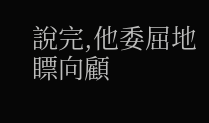說完,他委屈地瞟向顧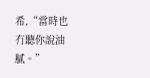希,“當時也冇聽你說油膩。”